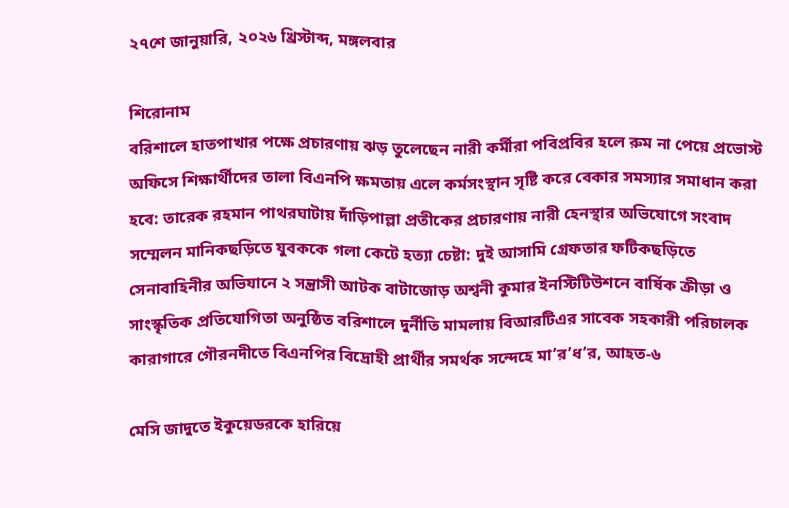২৭শে জানুয়ারি, ২০২৬ খ্রিস্টাব্দ, মঙ্গলবার

শিরোনাম
বরিশালে হাতপাখার পক্ষে প্রচারণায় ঝড় তুলেছেন নারী কর্মীরা পবিপ্রবির হলে রুম না পেয়ে প্রভোস্ট অফিসে শিক্ষার্থীদের তালা বিএনপি ক্ষমতায় এলে কর্মসংস্থান সৃষ্টি করে বেকার সমস্যার সমাধান করা হবে: তারেক রহমান পাথরঘাটায় দাঁড়িপাল্লা প্রতীকের প্রচারণায় নারী হেনস্থার অভিযোগে সংবাদ সম্মেলন মানিকছড়িতে যুবককে গলা কেটে হত্যা চেষ্টা: দুই আসামি গ্রেফতার ফটিকছড়িতে সেনাবাহিনীর অভিযানে ২ সন্ত্রাসী আটক বাটাজোড় অশ্বনী কুমার ইনস্টিটিউশনে বার্ষিক ক্রীড়া ও সাংস্কৃতিক প্রতিযোগিতা অনুষ্ঠিত বরিশালে দুর্নীতি মামলায় বিআরটিএর সাবেক সহকারী পরিচালক কারাগারে গৌরনদীতে বিএনপির বিদ্রোহী প্রার্থীর সমর্থক সন্দেহে মা’র’ধ’র, আহত-৬

মেসি জাদুতে ইকুয়েডরকে হারিয়ে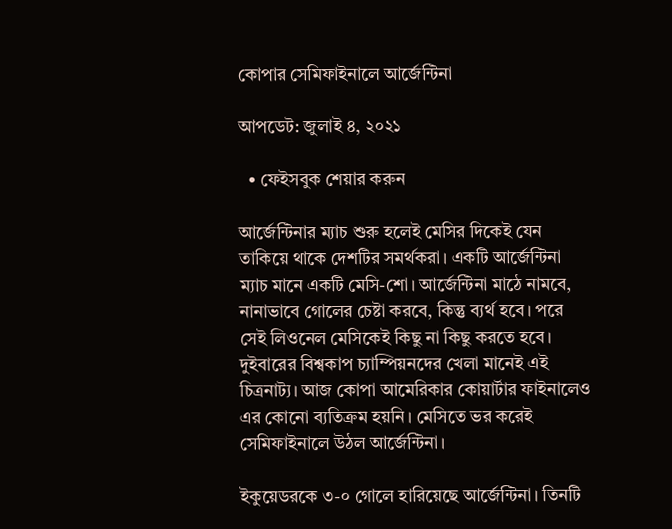কোপার সেমিফাইনালে আর্জেন্টিনা

আপডেট: জুলাই ৪, ২০২১

  • ফেইসবুক শেয়ার করুন

আর্জেন্টিনার ম্যাচ শুরু হলেই মেসির দিকেই যেন তাকিয়ে থাকে দেশটির সমর্থকরা। একটি আর্জেন্টিনা ম্যাচ মানে একটি মেসি-শো। আর্জেন্টিনা মাঠে নামবে, নানাভাবে গোলের চেষ্টা করবে, কিন্তু ব্যর্থ হবে। পরে সেই লিওনেল মেসিকেই কিছু না কিছু করতে হবে। দুইবারের বিশ্বকাপ চ্যাম্পিয়নদের খেলা মানেই এই চিত্রনাট্য। আজ কোপা আমেরিকার কোয়ার্টার ফাইনালেও এর কোনো ব্যতিক্রম হয়নি। মেসিতে ভর করেই সেমিফাইনালে উঠল আর্জেন্টিনা।

ইকুয়েডরকে ৩-০ গোলে হারিয়েছে আর্জেন্টিনা। তিনটি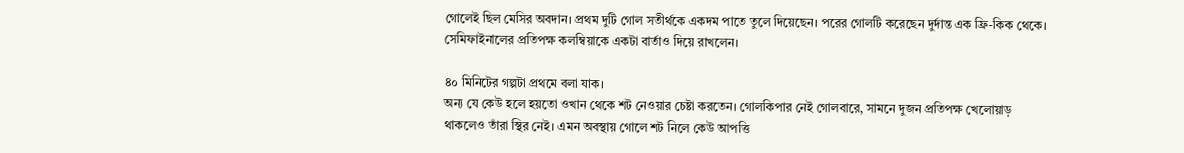গোলেই ছিল মেসির অবদান। প্রথম দুটি গোল সতীর্থকে একদম পাতে তুলে দিয়েছেন। পরের গোলটি করেছেন দুর্দান্ত এক ফ্রি-কিক থেকে। সেমিফাইনালের প্রতিপক্ষ কলম্বিয়াকে একটা বার্তাও দিয়ে রাখলেন।

৪০ মিনিটের গল্পটা প্রথমে বলা যাক।
অন্য যে কেউ হলে হয়তো ওখান থেকে শট নেওয়ার চেষ্টা করতেন। গোলকিপার নেই গোলবারে, সামনে দুজন প্রতিপক্ষ খেলোয়াড় থাকলেও তাঁরা স্থির নেই। এমন অবস্থায় গোলে শট নিলে কেউ আপত্তি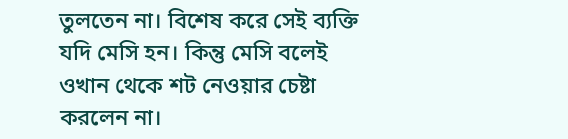তুলতেন না। বিশেষ করে সেই ব্যক্তি যদি মেসি হন। কিন্তু মেসি বলেই ওখান থেকে শট নেওয়ার চেষ্টা করলেন না।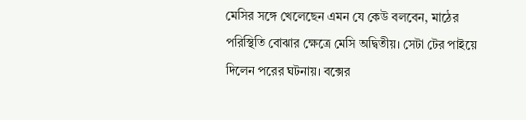মেসির সঙ্গে খেলেছেন এমন যে কেউ বলবেন, মাঠের পরিস্থিতি বোঝার ক্ষেত্রে মেসি অদ্বিতীয়। সেটা টের পাইয়ে দিলেন পরের ঘটনায়। বক্সের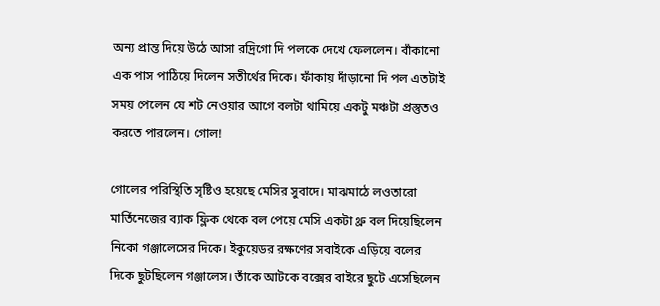অন্য প্রান্ত দিয়ে উঠে আসা রদ্রিগো দি পলকে দেখে ফেললেন। বাঁকানো এক পাস পাঠিয়ে দিলেন সতীর্থের দিকে। ফাঁকায় দাঁড়ানো দি পল এতটাই সময় পেলেন যে শট নেওয়ার আগে বলটা থামিয়ে একটু মঞ্চটা প্রস্তুতও করতে পারলেন। গোল!

গোলের পরিস্থিতি সৃষ্টিও হয়েছে মেসির সুবাদে। মাঝমাঠে লওতারো মার্তিনেজের ব্যাক ফ্লিক থেকে বল পেয়ে মেসি একটা থ্রু বল দিয়েছিলেন নিকো গঞ্জালেসের দিকে। ইকুয়েডর রক্ষণের সবাইকে এড়িয়ে বলের দিকে ছুটছিলেন গঞ্জালেস। তাঁকে আটকে বক্সের বাইরে ছুটে এসেছিলেন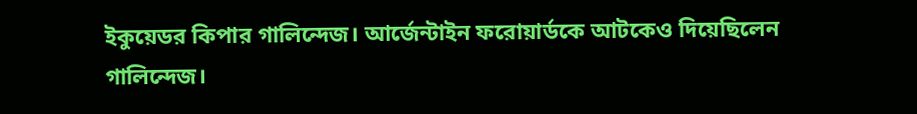ইকুয়েডর কিপার গালিন্দেজ। আর্জেন্টাইন ফরোয়ার্ডকে আটকেও দিয়েছিলেন গালিন্দেজ।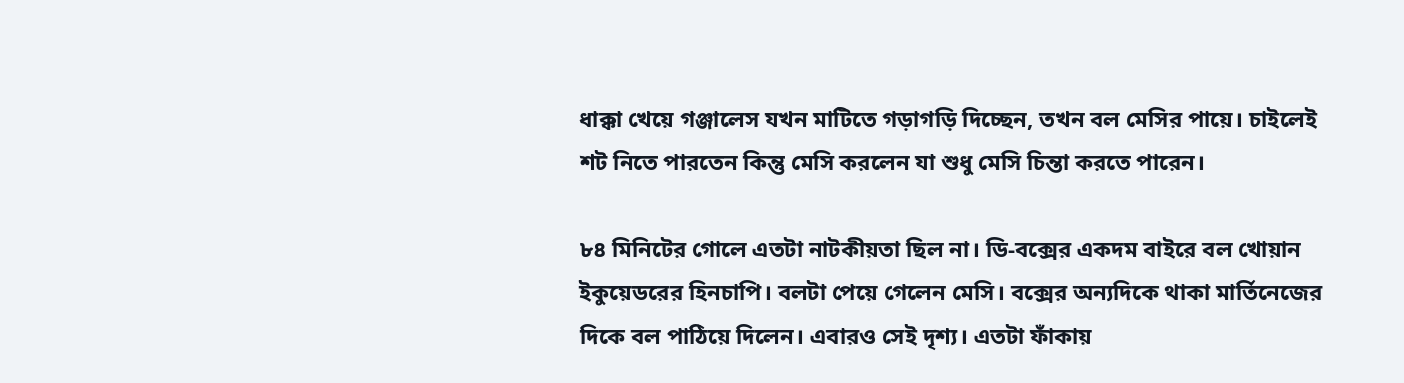ধাক্কা খেয়ে গঞ্জালেস যখন মাটিতে গড়াগড়ি দিচ্ছেন, তখন বল মেসির পায়ে। চাইলেই শট নিতে পারতেন কিন্তু মেসি করলেন যা শুধু মেসি চিন্তা করতে পারেন।

৮৪ মিনিটের গোলে এতটা নাটকীয়তা ছিল না। ডি-বক্সের একদম বাইরে বল খোয়ান ইকুয়েডরের হিনচাপি। বলটা পেয়ে গেলেন মেসি। বক্সের অন্যদিকে থাকা মার্তিনেজের দিকে বল পাঠিয়ে দিলেন। এবারও সেই দৃশ্য। এতটা ফাঁকায়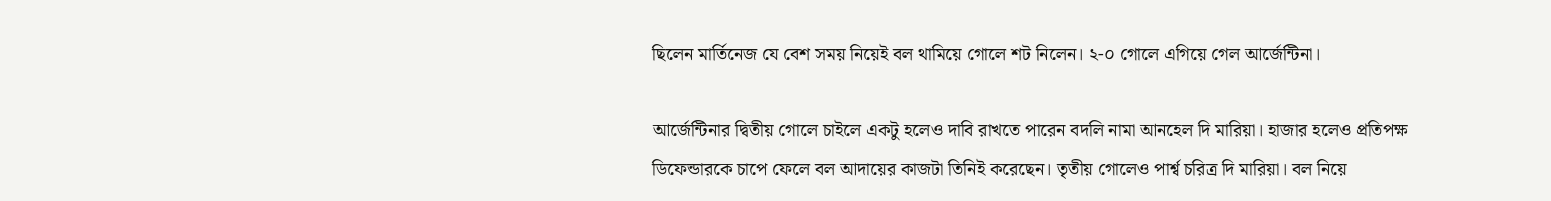ছিলেন মার্তিনেজ যে বেশ সময় নিয়েই বল থামিয়ে গোলে শট নিলেন। ২-০ গোলে এগিয়ে গেল আর্জেন্টিনা।

আর্জেন্টিনার দ্বিতীয় গোলে চাইলে একটু হলেও দাবি রাখতে পারেন বদলি নামা আনহেল দি মারিয়া। হাজার হলেও প্রতিপক্ষ ডিফেন্ডারকে চাপে ফেলে বল আদায়ের কাজটা তিনিই করেছেন। তৃতীয় গোলেও পার্শ্ব চরিত্র দি মারিয়া। বল নিয়ে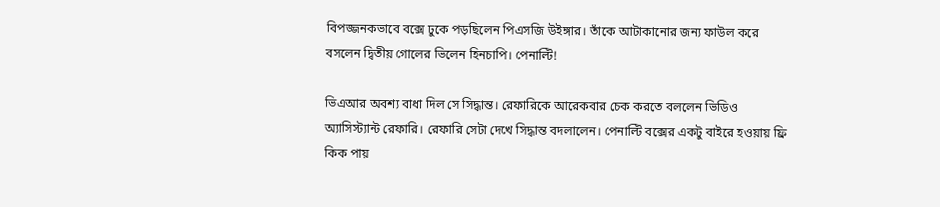বিপজ্জনকভাবে বক্সে ঢুকে পড়ছিলেন পিএসজি উইঙ্গার। তাঁকে আটাকানোর জন্য ফাউল করে বসলেন দ্বিতীয় গোলের ভিলেন হিনচাপি। পেনাল্টি!

ভিএআর অবশ্য বাধা দিল সে সিদ্ধান্ত। রেফারিকে আরেকবার চেক করতে বললেন ভিডিও অ্যাসিস্ট্যান্ট রেফারি। রেফারি সেটা দেখে সিদ্ধান্ত বদলালেন। পেনাল্টি বক্সের একটু বাইরে হওয়ায় ফ্রি কিক পায়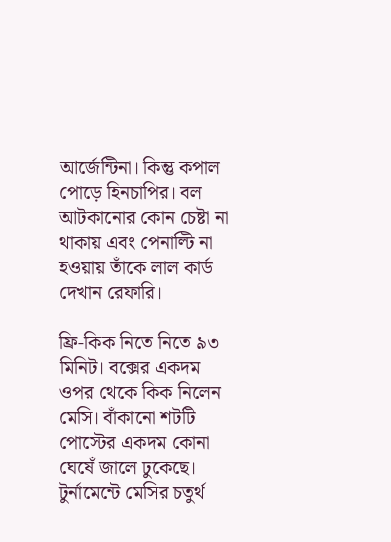আর্জেন্টিনা। কিন্তু কপাল পোড়ে হিনচাপির। বল আটকানোর কোন চেষ্টা না থাকায় এবং পেনাল্টি না হওয়ায় তাঁকে লাল কার্ড দেখান রেফারি।

ফ্রি-কিক নিতে নিতে ৯৩ মিনিট। বক্সের একদম ওপর থেকে কিক নিলেন মেসি। বাঁকানো শটটি পোস্টের একদম কোনা ঘেষেঁ জালে ঢুকেছে। টুর্নামেন্টে মেসির চতুর্থ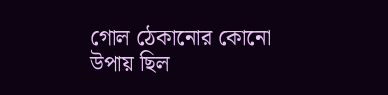গোল ঠেকানোর কোনো উপায় ছিল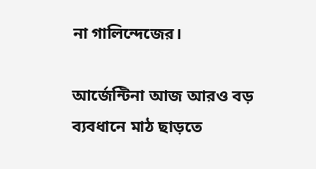না গালিন্দেজের।

আর্জেন্টিনা আজ আরও বড় ব্যবধানে মাঠ ছাড়তে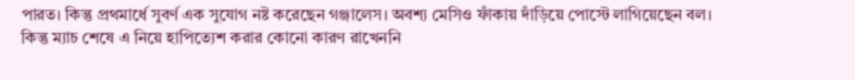পারত। কিন্তু প্রথমার্ধে সুবর্ণ এক সুযোগ নষ্ট করেছেন গঞ্জালেস। অবশ্য মেসিও ফাঁকায় দাঁড়িয়ে পোস্টে লাগিয়েছেন বল। কিন্তু ম্যাচ শেষে এ নিয়ে হাপিত্যেশ করার কোনো কারণ রাখেননি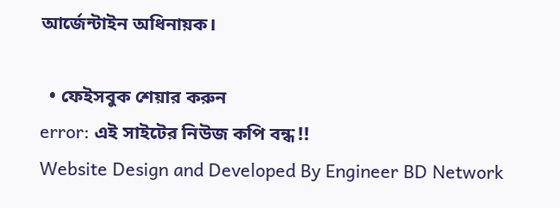আর্জেন্টাইন অধিনায়ক।

  • ফেইসবুক শেয়ার করুন
error: এই সাইটের নিউজ কপি বন্ধ !!
Website Design and Developed By Engineer BD Network